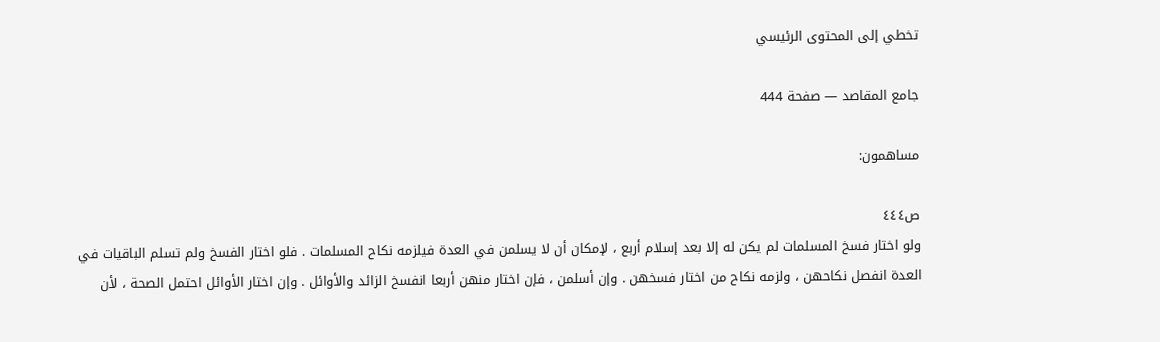تخطي إلى المحتوى الرئيسي

جامع المقاصد — صفحة 444

مساهمون:

ص٤٤٤
ولو اختار فسخ المسلمات لم يكن له إلا بعد إسلام أربع ، لإمكان أن لا يسلمن في العدة فيلزمه نكاح المسلمات . فلو اختار الفسخ ولم تسلم الباقيات في العدة انفصل نكاحهن ، ولزمه نكاح من اختار فسخهن . وإن أسلمن ، فإن اختار منهن أربعا انفسخ الزائد والأوائل . وإن اختار الأوائل احتمل الصحة ، لأن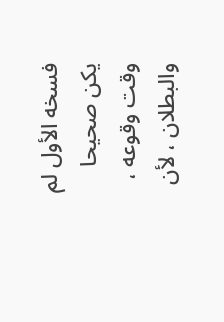فسخه الأول لم يكن صحيحا وقت وقوعه ، والبطلان ، لأن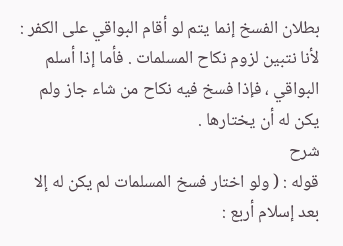بطلان الفسخ إنما يتم لو أقام البواقي على الكفر : لأنا نتبين لزوم نكاح المسلمات . فأما إذا أسلم البواقي ، فإذا فسخ فيه نكاح من شاء جاز ولم يكن له أن يختارها .
شرح
قوله : ( ولو اختار فسخ المسلمات لم يكن له إلا بعد إسلام أربع :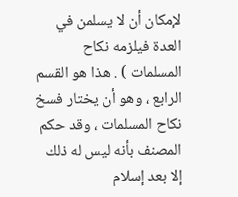لإمكان أن لا يسلمن في العدة فيلزمه نكاح المسلمات ) . هذا هو القسم الرابع ، وهو أن يختار فسخ نكاح المسلمات ، وقد حكم المصنف بأنه ليس له ذلك إلا بعد إسلام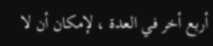أربع أخر في العدة ، لإمكان أن لا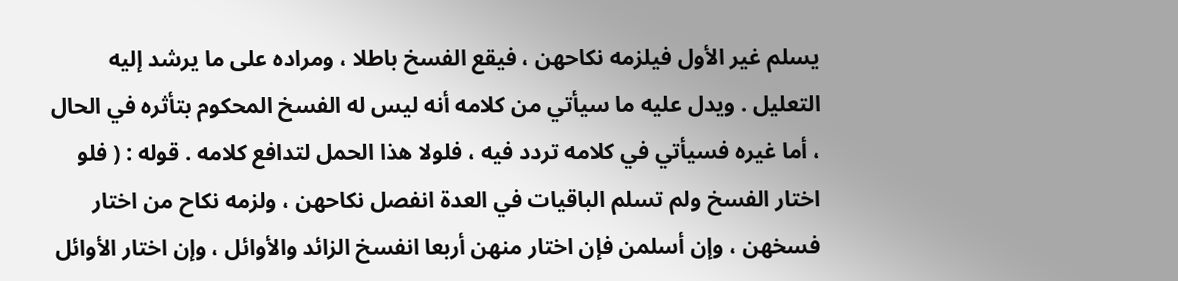يسلم غير الأول فيلزمه نكاحهن ، فيقع الفسخ باطلا ، ومراده على ما يرشد إليه التعليل . ويدل عليه ما سيأتي من كلامه أنه ليس له الفسخ المحكوم بتأثره في الحال ، أما غيره فسيأتي في كلامه تردد فيه ، فلولا هذا الحمل لتدافع كلامه . قوله : ( فلو اختار الفسخ ولم تسلم الباقيات في العدة انفصل نكاحهن ، ولزمه نكاح من اختار فسخهن ، وإن أسلمن فإن اختار منهن أربعا انفسخ الزائد والأوائل ، وإن اختار الأوائل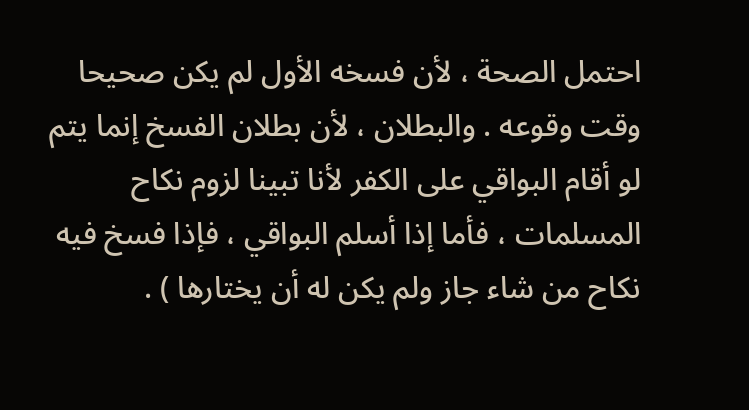احتمل الصحة ، لأن فسخه الأول لم يكن صحيحا وقت وقوعه . والبطلان ، لأن بطلان الفسخ إنما يتم لو أقام البواقي على الكفر لأنا تبينا لزوم نكاح المسلمات ، فأما إذا أسلم البواقي ، فإذا فسخ فيه نكاح من شاء جاز ولم يكن له أن يختارها ) .